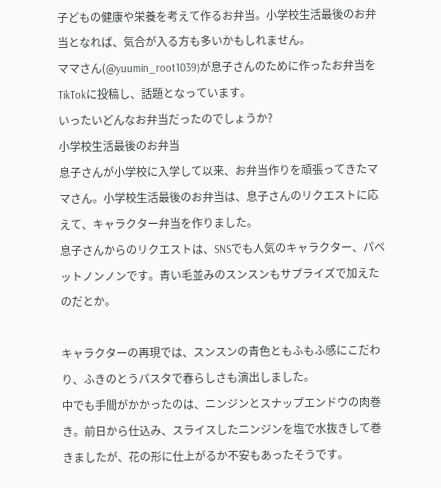子どもの健康や栄養を考えて作るお弁当。小学校生活最後のお弁当となれば、気合が入る方も多いかもしれません。
ママさん(@yuumin_root1039)が息子さんのために作ったお弁当をTikTokに投稿し、話題となっています。
いったいどんなお弁当だったのでしょうか?
小学校生活最後のお弁当
息子さんが小学校に入学して以来、お弁当作りを頑張ってきたママさん。小学校生活最後のお弁当は、息子さんのリクエストに応えて、キャラクター弁当を作りました。
息子さんからのリクエストは、SNSでも人気のキャラクター、パペットノンノンです。青い毛並みのスンスンもサプライズで加えたのだとか。

キャラクターの再現では、スンスンの青色ともふもふ感にこだわり、ふきのとうパスタで春らしさも演出しました。
中でも手間がかかったのは、ニンジンとスナップエンドウの肉巻き。前日から仕込み、スライスしたニンジンを塩で水抜きして巻きましたが、花の形に仕上がるか不安もあったそうです。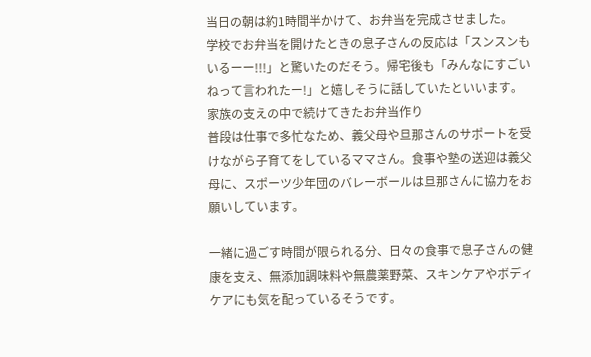当日の朝は約1時間半かけて、お弁当を完成させました。
学校でお弁当を開けたときの息子さんの反応は「スンスンもいるーー!!!」と驚いたのだそう。帰宅後も「みんなにすごいねって言われたー!」と嬉しそうに話していたといいます。
家族の支えの中で続けてきたお弁当作り
普段は仕事で多忙なため、義父母や旦那さんのサポートを受けながら子育てをしているママさん。食事や塾の送迎は義父母に、スポーツ少年団のバレーボールは旦那さんに協力をお願いしています。

一緒に過ごす時間が限られる分、日々の食事で息子さんの健康を支え、無添加調味料や無農薬野菜、スキンケアやボディケアにも気を配っているそうです。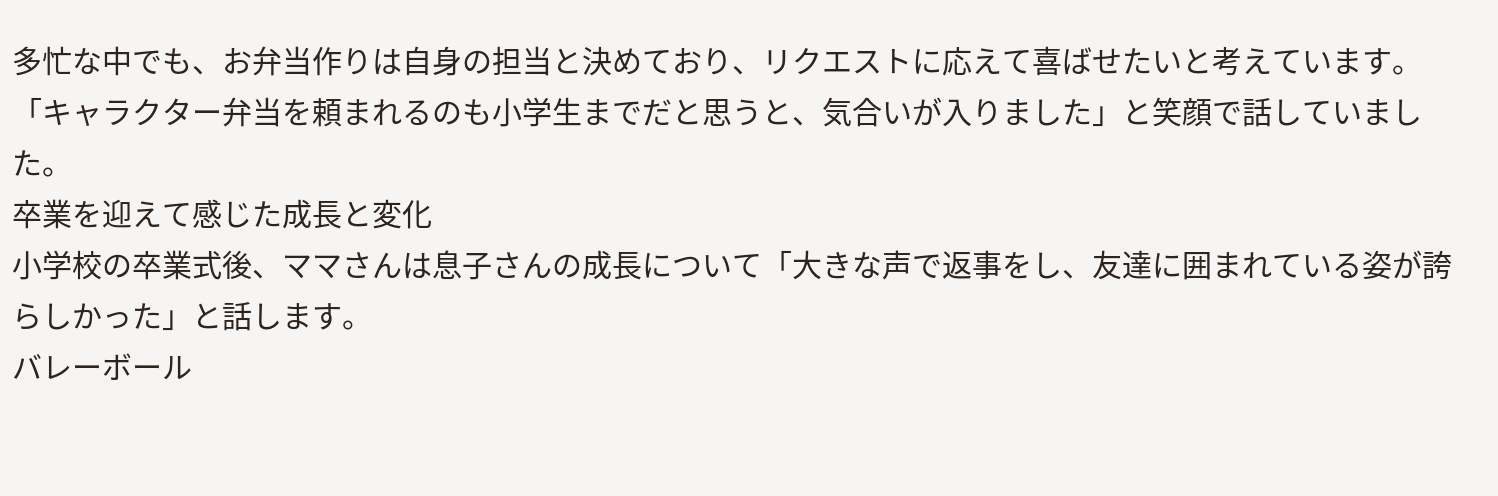多忙な中でも、お弁当作りは自身の担当と決めており、リクエストに応えて喜ばせたいと考えています。
「キャラクター弁当を頼まれるのも小学生までだと思うと、気合いが入りました」と笑顔で話していました。
卒業を迎えて感じた成長と変化
小学校の卒業式後、ママさんは息子さんの成長について「大きな声で返事をし、友達に囲まれている姿が誇らしかった」と話します。
バレーボール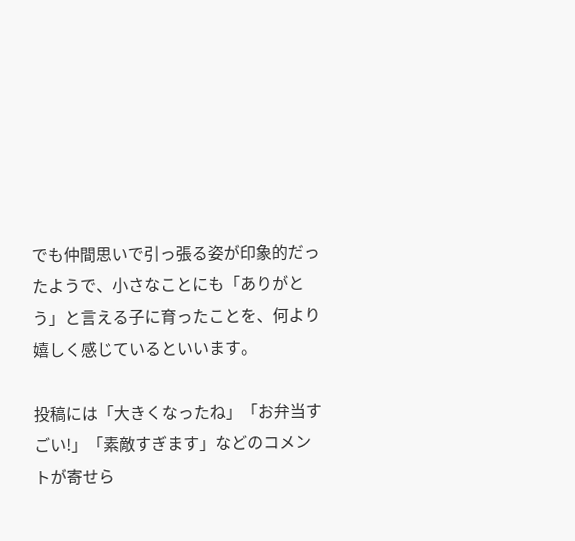でも仲間思いで引っ張る姿が印象的だったようで、小さなことにも「ありがとう」と言える子に育ったことを、何より嬉しく感じているといいます。

投稿には「大きくなったね」「お弁当すごい!」「素敵すぎます」などのコメントが寄せら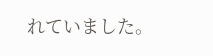れていました。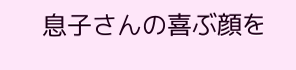息子さんの喜ぶ顔を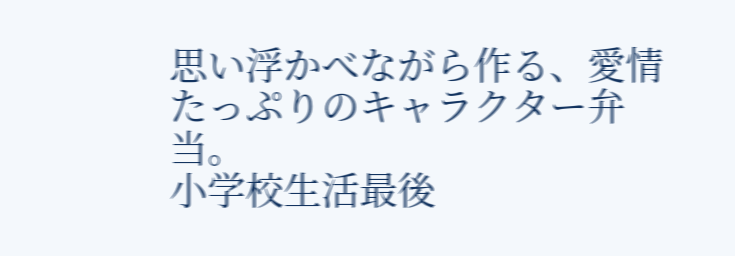思い浮かべながら作る、愛情たっぷりのキャラクター弁当。
小学校生活最後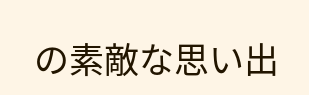の素敵な思い出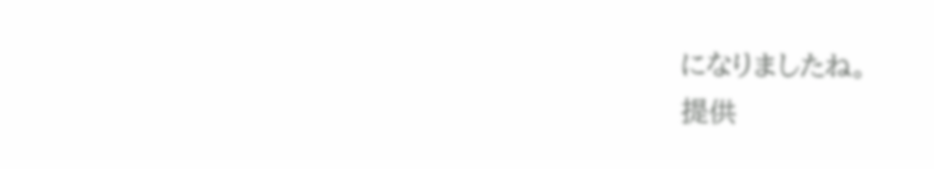になりましたね。
提供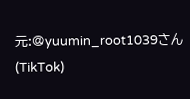元:@yuumin_root1039さん(TikTok)